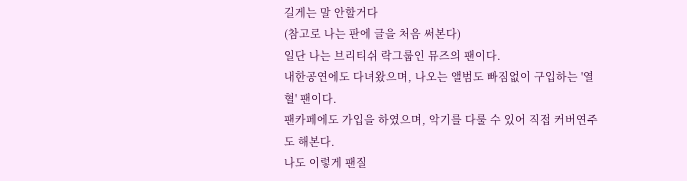길게는 말 안할거다
(참고로 나는 판에 글을 처음 써본다)
일단 나는 브리티쉬 락그룹인 뮤즈의 팬이다.
내한공연에도 다녀왔으며, 나오는 앨범도 빠짐없이 구입하는 '열혈' 팬이다.
팬카페에도 가입을 하였으며, 악기를 다룰 수 있어 직접 커버연주도 해본다.
나도 이렇게 팬질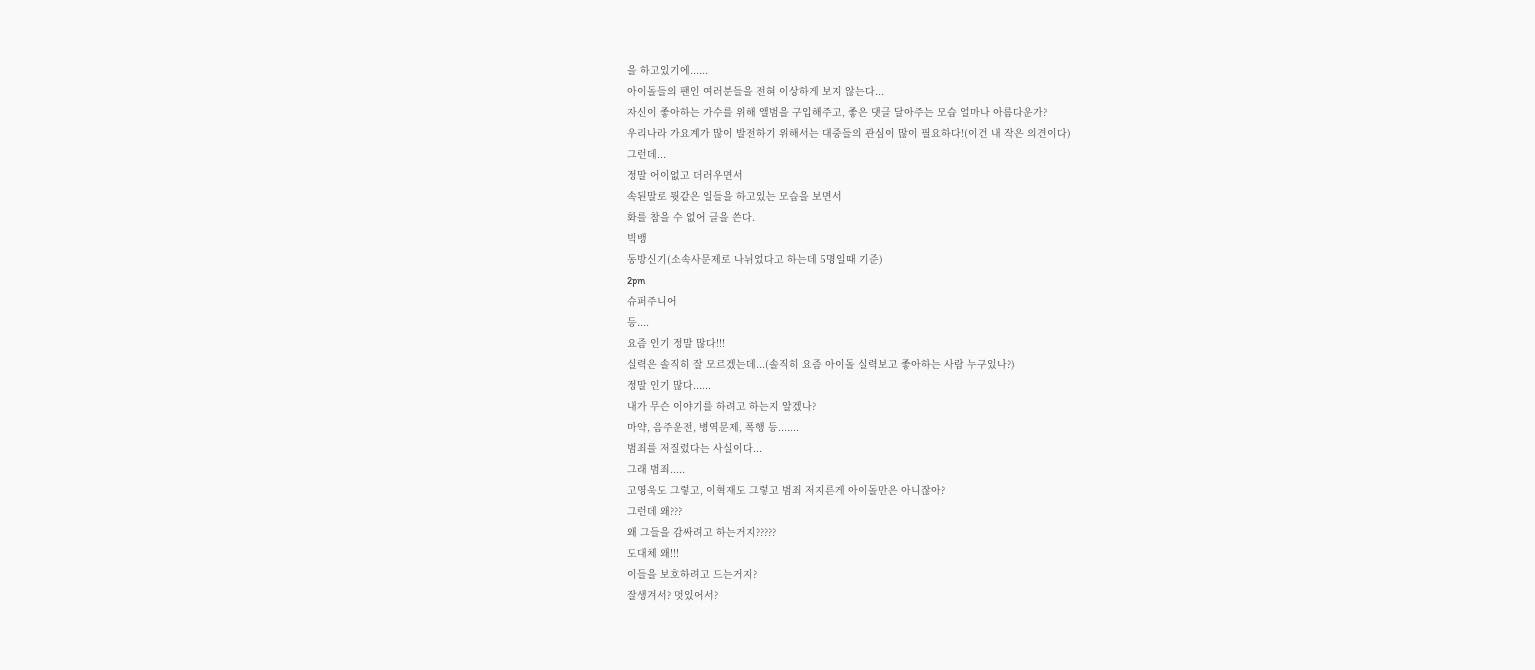을 하고있기에......
아이돌들의 팬인 여러분들을 전혀 이상하게 보지 않는다...
자신이 좋아하는 가수를 위해 앨범을 구입해주고, 좋은 댓글 달아주는 모습 얼마나 아름다운가?
우리나라 가요계가 많이 발전하기 위해서는 대중들의 관심이 많이 필요하다!(이건 내 작은 의견이다)
그런데...
정말 어이없고 더러우면서
속된말로 뭣같은 일들을 하고있는 모습을 보면서
화를 참을 수 없어 글을 쓴다.
빅뱅
동방신기(소속사문제로 나뉘었다고 하는데 5명일때 기준)
2pm
슈퍼주니어
등....
요즘 인기 정말 많다!!!
실력은 솔직히 잘 모르겠는데...(솔직히 요즘 아이돌 실력보고 좋아하는 사람 누구있나?)
정말 인기 많다......
내가 무슨 이야기를 하려고 하는지 알겠나?
마약, 음주운전, 병역문제, 폭행 등.......
범죄를 저질렀다는 사실이다...
그래 범죄.....
고영욱도 그렇고, 이혁재도 그렇고 범죄 저지른게 아이돌만은 아니잖아?
그런데 왜???
왜 그들을 감싸려고 하는거지?????
도대체 왜!!!
이들을 보호하려고 드는거지?
잘생겨서? 멋있어서?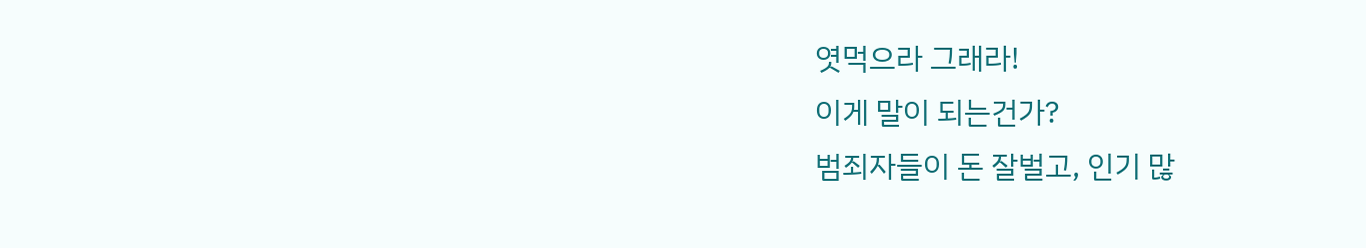엿먹으라 그래라!
이게 말이 되는건가?
범죄자들이 돈 잘벌고, 인기 많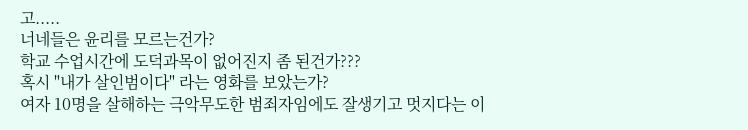고.....
너네들은 윤리를 모르는건가?
학교 수업시간에 도덕과목이 없어진지 좀 된건가???
혹시 "내가 살인범이다" 라는 영화를 보았는가?
여자 10명을 살해하는 극악무도한 범죄자임에도 잘생기고 멋지다는 이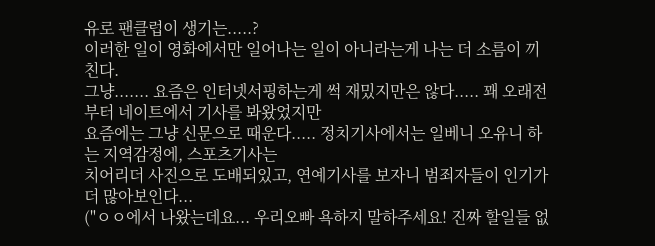유로 팬클럽이 생기는.....?
이러한 일이 영화에서만 일어나는 일이 아니라는게 나는 더 소름이 끼친다.
그냥....... 요즘은 인터넷서핑하는게 썩 재밌지만은 않다..... 꽤 오래전부터 네이트에서 기사를 봐왔었지만
요즘에는 그냥 신문으로 때운다..... 정치기사에서는 일베니 오유니 하는 지역감정에, 스포츠기사는
치어리더 사진으로 도배되있고, 연예기사를 보자니 범죄자들이 인기가 더 많아보인다...
("ㅇㅇ에서 나왔는데요... 우리오빠 욕하지 말하주세요! 진짜 할일들 없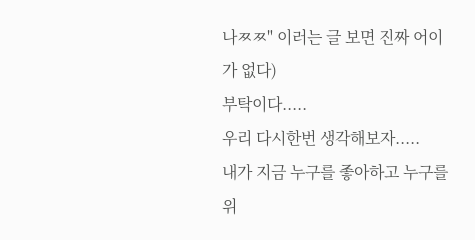나ㅉㅉ" 이러는 글 보면 진짜 어이가 없다)
부탁이다.....
우리 다시한번 생각해보자.....
내가 지금 누구를 좋아하고 누구를 위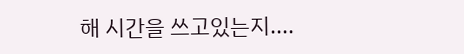해 시간을 쓰고있는지....